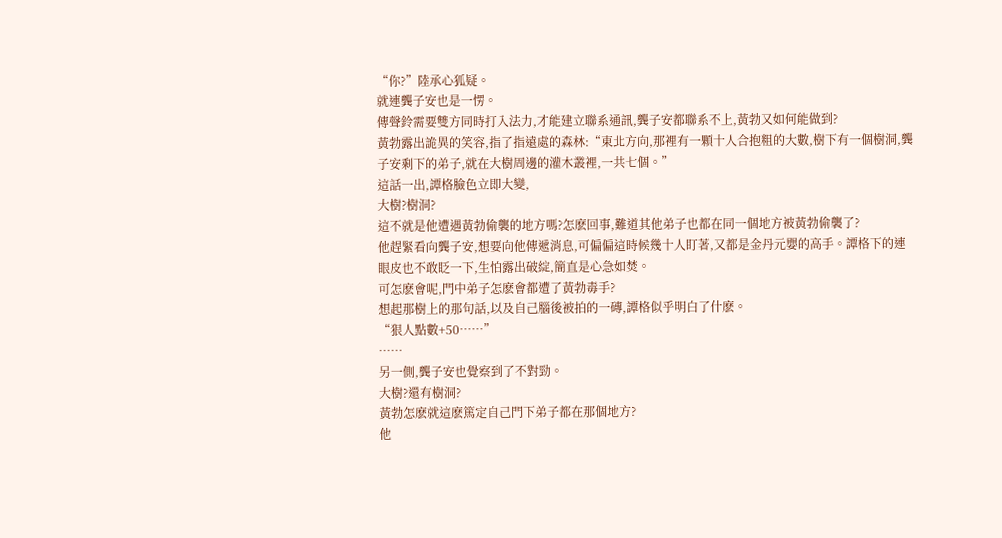“你?”陸承心狐疑。
就連龔子安也是一愣。
傳聲鈴需要雙方同時打入法力,才能建立聯系通訊,龔子安都聯系不上,黃勃又如何能做到?
黃勃露出詭異的笑容,指了指遠處的森林:“東北方向,那裡有一顆十人合抱粗的大數,樹下有一個樹洞,龔子安剩下的弟子,就在大樹周邊的灌木叢裡,一共七個。”
這話一出,譚格臉色立即大變,
大樹?樹洞?
這不就是他遭遇黃勃偷襲的地方嗎?怎麽回事,難道其他弟子也都在同一個地方被黃勃偷襲了?
他趕緊看向龔子安,想要向他傳遞消息,可偏偏這時候幾十人盯著,又都是金丹元嬰的高手。譚格下的連眼皮也不敢眨一下,生怕露出破綻,簡直是心急如焚。
可怎麽會呢,門中弟子怎麽會都遭了黃勃毒手?
想起那樹上的那句話,以及自己腦後被拍的一磚,譚格似乎明白了什麽。
“狠人點數+50……”
……
另一側,龔子安也覺察到了不對勁。
大樹?還有樹洞?
黃勃怎麽就這麽篤定自己門下弟子都在那個地方?
他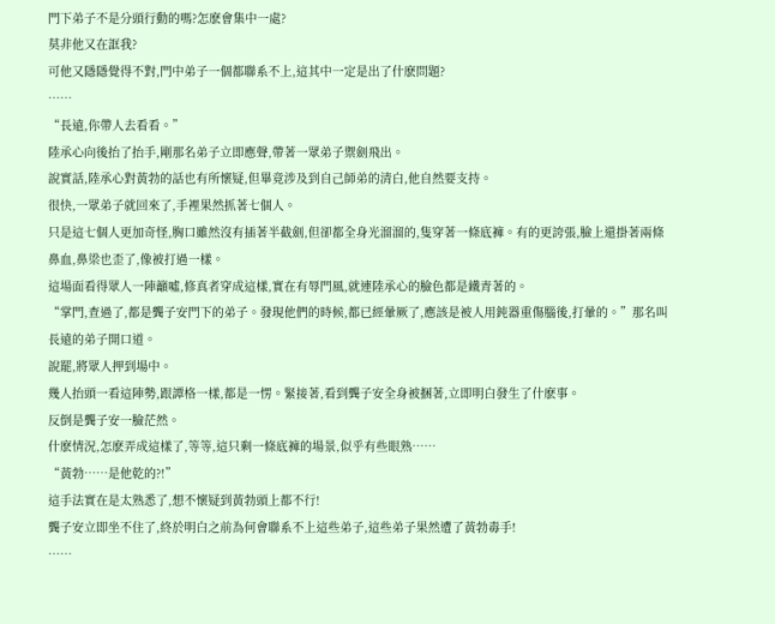門下弟子不是分頭行動的嗎?怎麽會集中一處?
莫非他又在誆我?
可他又隱隱覺得不對,門中弟子一個都聯系不上,這其中一定是出了什麽問題?
……
“長遠,你帶人去看看。”
陸承心向後抬了抬手,剛那名弟子立即應聲,帶著一眾弟子禦劍飛出。
說實話,陸承心對黃勃的話也有所懷疑,但畢竟涉及到自己師弟的清白,他自然要支持。
很快,一眾弟子就回來了,手裡果然抓著七個人。
只是這七個人更加奇怪,胸口雖然沒有插著半截劍,但卻都全身光溜溜的,隻穿著一條底褲。有的更誇張,臉上還掛著兩條鼻血,鼻梁也歪了,像被打過一樣。
這場面看得眾人一陣籲噓,修真者穿成這樣,實在有辱門風,就連陸承心的臉色都是鐵青著的。
“掌門,查過了,都是龔子安門下的弟子。發現他們的時候,都已經暈厥了,應該是被人用鈍器重傷腦後,打暈的。”那名叫長遠的弟子開口道。
說罷,將眾人押到場中。
幾人抬頭一看這陣勢,跟譚格一樣,都是一愣。緊接著,看到龔子安全身被捆著,立即明白發生了什麽事。
反倒是龔子安一臉茫然。
什麽情況,怎麽弄成這樣了,等等,這只剩一條底褲的場景,似乎有些眼熟……
“黃勃……是他乾的?!”
這手法實在是太熟悉了,想不懷疑到黃勃頭上都不行!
龔子安立即坐不住了,終於明白之前為何會聯系不上這些弟子,這些弟子果然遭了黃勃毒手!
……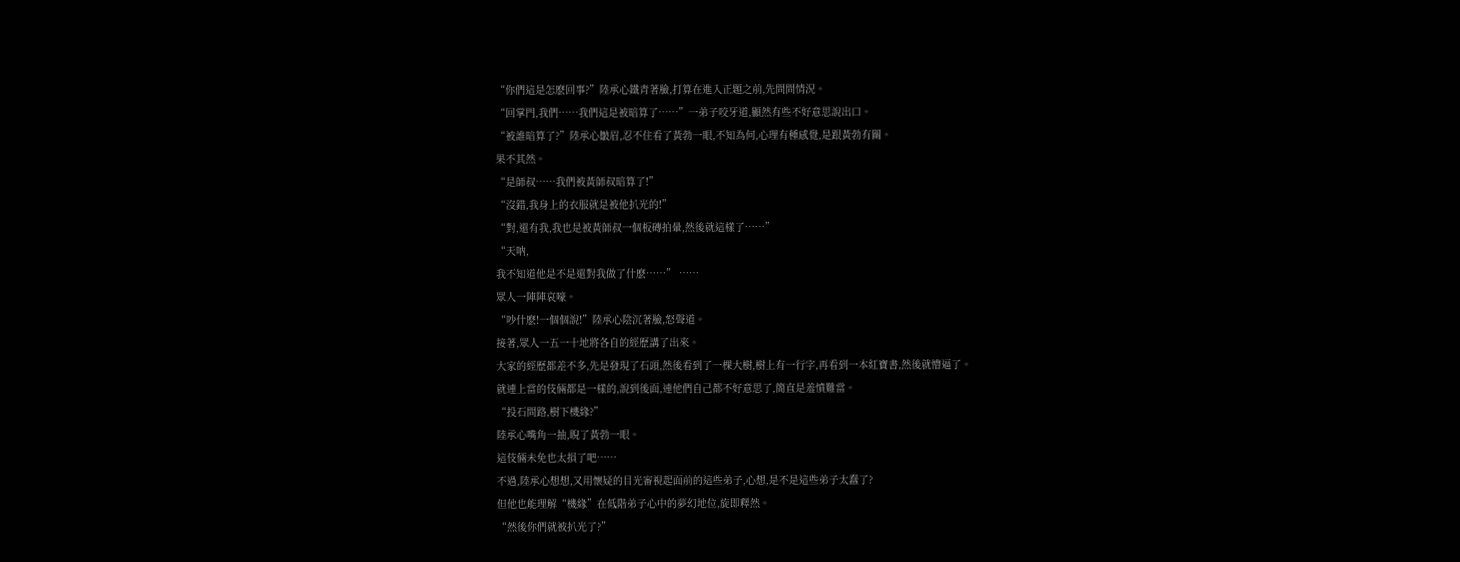“你們這是怎麽回事?”陸承心鐵青著臉,打算在進入正題之前,先問問情況。
“回掌門,我們……我們這是被暗算了……”一弟子咬牙道,顯然有些不好意思說出口。
“被誰暗算了?”陸承心皺眉,忍不住看了黃勃一眼,不知為何,心理有種感覺,是跟黃勃有關。
果不其然。
“是師叔……我們被黃師叔暗算了!”
“沒錯,我身上的衣服就是被他扒光的!”
“對,還有我,我也是被黃師叔一個板磚拍暈,然後就這樣了……”
“天呐,
我不知道他是不是還對我做了什麽……” ……
眾人一陣陣哀嚎。
“吵什麽!一個個說!”陸承心陰沉著臉,怒聲道。
接著,眾人一五一十地將各自的經歷講了出來。
大家的經歷都差不多,先是發現了石頭,然後看到了一棵大樹,樹上有一行字,再看到一本紅寶書,然後就懵逼了。
就連上當的伎倆都是一樣的,說到後面,連他們自己都不好意思了,簡直是羞憤難當。
“投石問路,樹下機緣?”
陸承心嘴角一抽,睨了黃勃一眼。
這伎倆未免也太損了吧……
不過,陸承心想想,又用懷疑的目光審視起面前的這些弟子,心想,是不是這些弟子太蠢了?
但他也能理解“機緣”在低階弟子心中的夢幻地位,旋即釋然。
“然後你們就被扒光了?”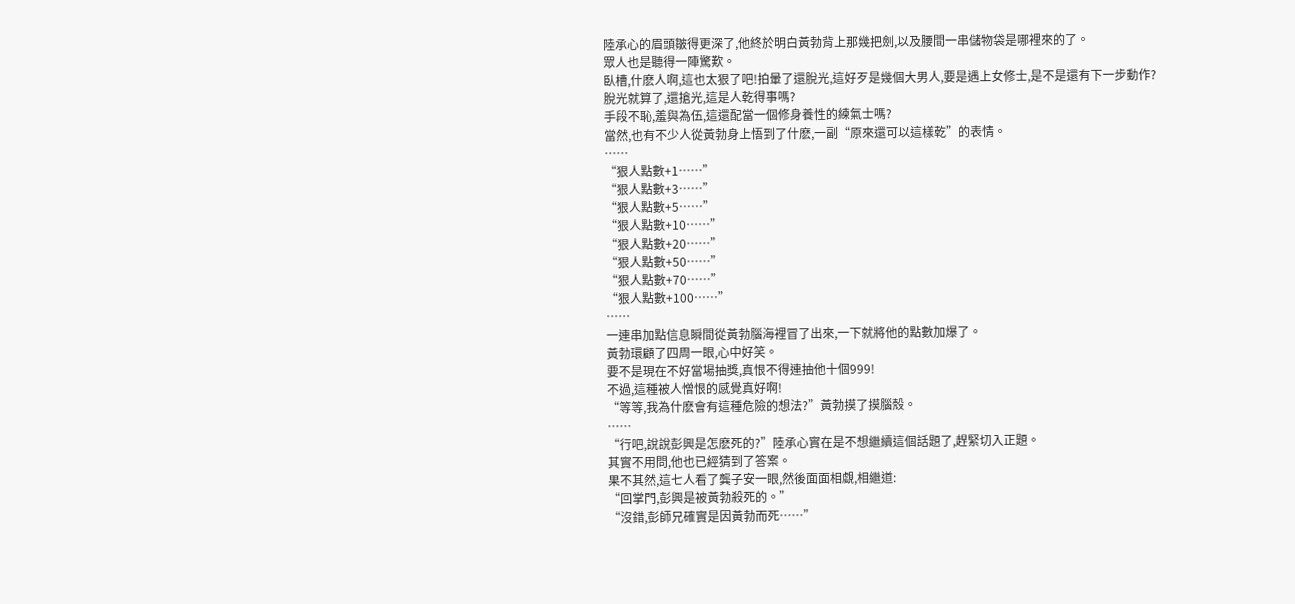陸承心的眉頭皺得更深了,他終於明白黃勃背上那幾把劍,以及腰間一串儲物袋是哪裡來的了。
眾人也是聽得一陣驚歎。
臥槽,什麽人啊,這也太狠了吧!拍暈了還脫光,這好歹是幾個大男人,要是遇上女修士,是不是還有下一步動作?
脫光就算了,還搶光,這是人乾得事嗎?
手段不恥,羞與為伍,這還配當一個修身養性的練氣士嗎?
當然,也有不少人從黃勃身上悟到了什麽,一副“原來還可以這樣乾”的表情。
……
“狠人點數+1……”
“狠人點數+3……”
“狠人點數+5……”
“狠人點數+10……”
“狠人點數+20……”
“狠人點數+50……”
“狠人點數+70……”
“狠人點數+100……”
……
一連串加點信息瞬間從黃勃腦海裡冒了出來,一下就將他的點數加爆了。
黃勃環顧了四周一眼,心中好笑。
要不是現在不好當場抽獎,真恨不得連抽他十個999!
不過,這種被人憎恨的感覺真好啊!
“等等,我為什麽會有這種危險的想法?”黃勃摸了摸腦殼。
……
“行吧,說說彭興是怎麽死的?”陸承心實在是不想繼續這個話題了,趕緊切入正題。
其實不用問,他也已經猜到了答案。
果不其然,這七人看了龔子安一眼,然後面面相覷,相繼道:
“回掌門,彭興是被黃勃殺死的。”
“沒錯,彭師兄確實是因黃勃而死……”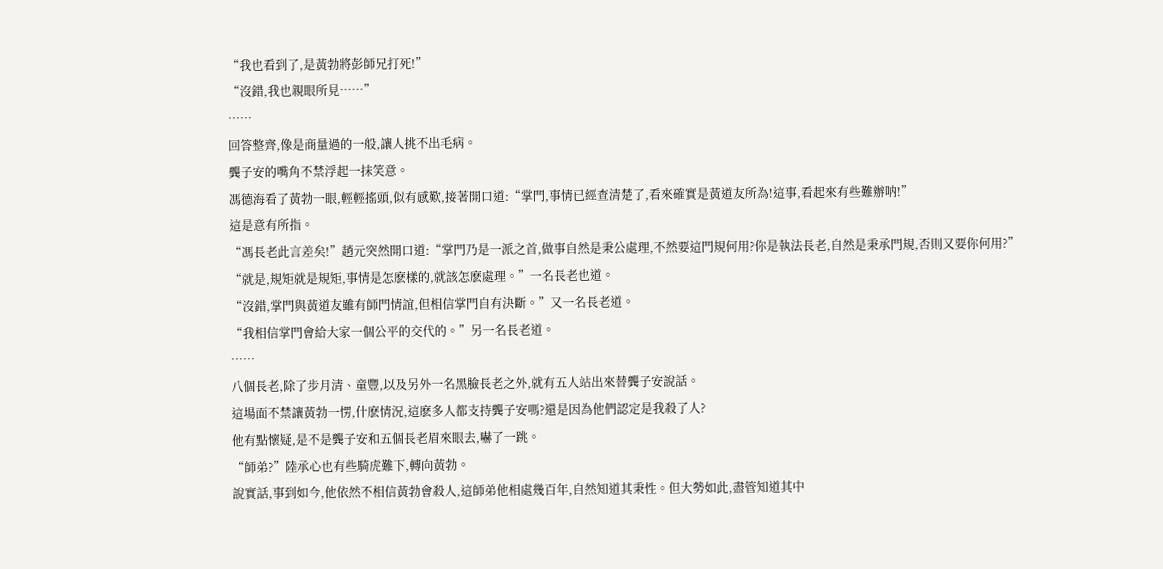“我也看到了,是黃勃將彭師兄打死!”
“沒錯,我也親眼所見……”
……
回答整齊,像是商量過的一般,讓人挑不出毛病。
龔子安的嘴角不禁浮起一抹笑意。
馮德海看了黃勃一眼,輕輕搖頭,似有感歎,接著開口道:“掌門,事情已經查清楚了,看來確實是黃道友所為!這事,看起來有些難辦呐!”
這是意有所指。
“馮長老此言差矣!”趙元突然開口道:“掌門乃是一派之首,做事自然是秉公處理,不然要這門規何用?你是執法長老,自然是秉承門規,否則又要你何用?”
“就是,規矩就是規矩,事情是怎麽樣的,就該怎麽處理。”一名長老也道。
“沒錯,掌門與黃道友雖有師門情誼,但相信掌門自有決斷。”又一名長老道。
“我相信掌門會給大家一個公平的交代的。”另一名長老道。
……
八個長老,除了步月清、童豐,以及另外一名黑臉長老之外,就有五人站出來替龔子安說話。
這場面不禁讓黃勃一愣,什麽情況,這麽多人都支持龔子安嗎?還是因為他們認定是我殺了人?
他有點懷疑,是不是龔子安和五個長老眉來眼去,嚇了一跳。
“師弟?”陸承心也有些騎虎難下,轉向黃勃。
說實話,事到如今,他依然不相信黃勃會殺人,這師弟他相處幾百年,自然知道其秉性。但大勢如此,盡管知道其中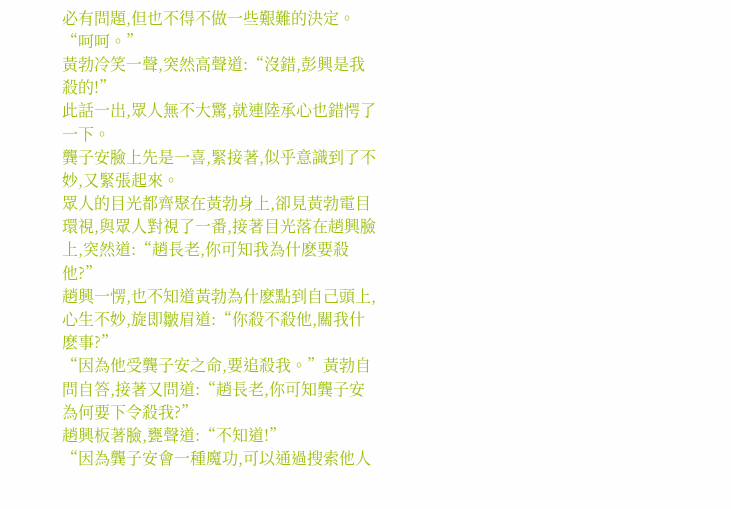必有問題,但也不得不做一些艱難的決定。
“呵呵。”
黃勃冷笑一聲,突然高聲道:“沒錯,彭興是我殺的!”
此話一出,眾人無不大驚,就連陸承心也錯愕了一下。
龔子安臉上先是一喜,緊接著,似乎意識到了不妙,又緊張起來。
眾人的目光都齊聚在黃勃身上,卻見黃勃電目環視,與眾人對視了一番,接著目光落在趙興臉上,突然道:“趙長老,你可知我為什麽要殺他?”
趙興一愣,也不知道黃勃為什麽點到自己頭上,心生不妙,旋即皺眉道:“你殺不殺他,關我什麽事?”
“因為他受龔子安之命,要追殺我。”黃勃自問自答,接著又問道:“趙長老,你可知龔子安為何要下令殺我?”
趙興板著臉,甕聲道:“不知道!”
“因為龔子安會一種魔功,可以通過搜索他人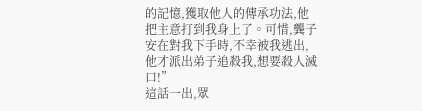的記憶,獲取他人的傳承功法,他把主意打到我身上了。可惜,龔子安在對我下手時,不幸被我逃出,他才派出弟子追殺我,想要殺人滅口!”
這話一出,眾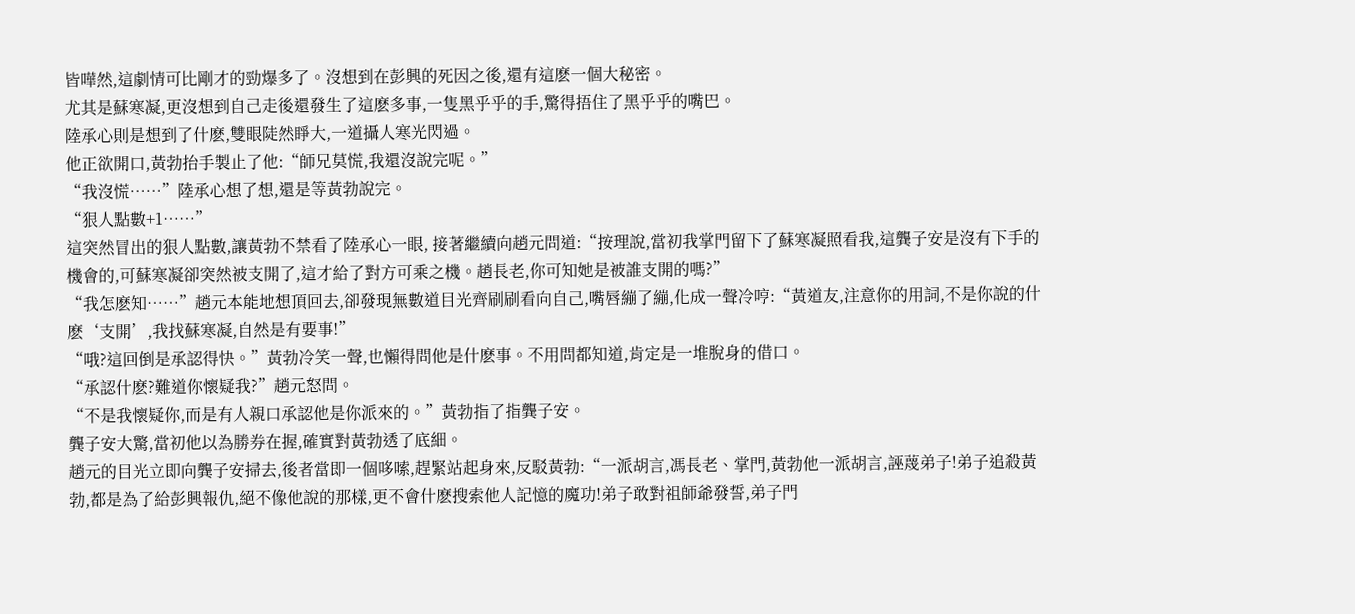皆嘩然,這劇情可比剛才的勁爆多了。沒想到在彭興的死因之後,還有這麽一個大秘密。
尤其是蘇寒凝,更沒想到自己走後還發生了這麽多事,一隻黑乎乎的手,驚得捂住了黑乎乎的嘴巴。
陸承心則是想到了什麽,雙眼陡然睜大,一道攝人寒光閃過。
他正欲開口,黃勃抬手製止了他:“師兄莫慌,我還沒說完呢。”
“我沒慌……”陸承心想了想,還是等黃勃說完。
“狠人點數+1……”
這突然冒出的狠人點數,讓黃勃不禁看了陸承心一眼, 接著繼續向趙元問道:“按理說,當初我掌門留下了蘇寒凝照看我,這龔子安是沒有下手的機會的,可蘇寒凝卻突然被支開了,這才給了對方可乘之機。趙長老,你可知她是被誰支開的嗎?”
“我怎麽知……”趙元本能地想頂回去,卻發現無數道目光齊刷刷看向自己,嘴唇繃了繃,化成一聲冷哼:“黃道友,注意你的用詞,不是你說的什麽‘支開’,我找蘇寒凝,自然是有要事!”
“哦?這回倒是承認得快。”黃勃冷笑一聲,也懶得問他是什麽事。不用問都知道,肯定是一堆脫身的借口。
“承認什麽?難道你懷疑我?”趙元怒問。
“不是我懷疑你,而是有人親口承認他是你派來的。”黃勃指了指龔子安。
龔子安大驚,當初他以為勝券在握,確實對黃勃透了底細。
趙元的目光立即向龔子安掃去,後者當即一個哆嗦,趕緊站起身來,反駁黃勃:“一派胡言,馮長老、掌門,黃勃他一派胡言,誣蔑弟子!弟子追殺黃勃,都是為了給彭興報仇,絕不像他說的那樣,更不會什麽搜索他人記憶的魔功!弟子敢對祖師爺發誓,弟子門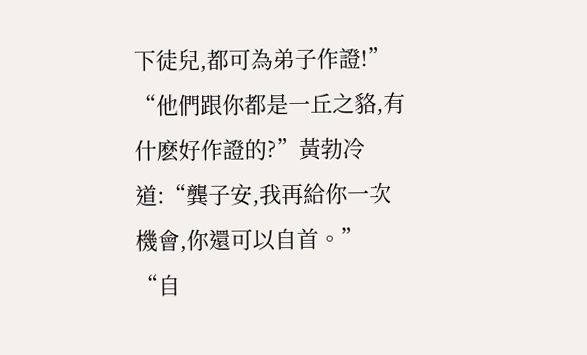下徒兒,都可為弟子作證!”
“他們跟你都是一丘之貉,有什麽好作證的?”黃勃冷道:“龔子安,我再給你一次機會,你還可以自首。”
“自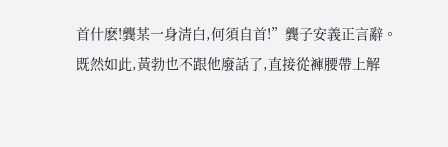首什麽!龔某一身清白,何須自首!”龔子安義正言辭。
既然如此,黃勃也不跟他廢話了,直接從褲腰帶上解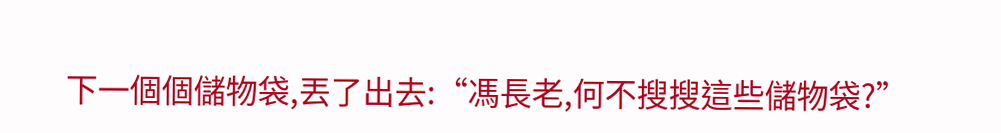下一個個儲物袋,丟了出去:“馮長老,何不搜搜這些儲物袋?”